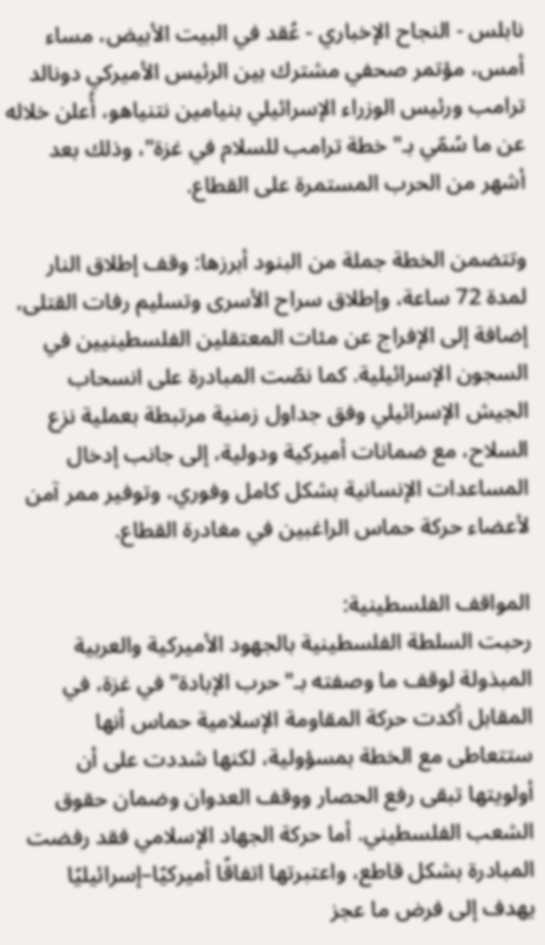نابلس - النجاح الإخباري - عُقد في البيت الأبيض، مساء أمس، مؤتمر صحفي مشترك بين الرئيس الأميركي دونالد ترامب ورئيس الوزراء الإسرائيلي بنيامين نتنياهو، أُعلن خلاله عن ما سُمّي بـ"خطة ترامب للسلام في غزة"، وذلك بعد أشهر من الحرب المستمرة على القطاع.

وتتضمن الخطة جملة من البنود أبرزها: وقف إطلاق النار لمدة 72 ساعة، وإطلاق سراح الأسرى وتسليم رفات القتلى، إضافة إلى الإفراج عن مئات المعتقلين الفلسطينيين في السجون الإسرائيلية. كما نصّت المبادرة على انسحاب الجيش الإسرائيلي وفق جداول زمنية مرتبطة بعملية نزع السلاح، مع ضمانات أميركية ودولية، إلى جانب إدخال المساعدات الإنسانية بشكل كامل وفوري، وتوفير ممر آمن لأعضاء حركة حماس الراغبين في مغادرة القطاع.

المواقف الفلسطينية:
رحبت السلطة الفلسطينية بالجهود الأميركية والعربية المبذولة لوقف ما وصفته بـ"حرب الإبادة" في غزة، في المقابل أكدت حركة المقاومة الإسلامية حماس أنها ستتعاطى مع الخطة بمسؤولية، لكنها شددت على أن أولويتها تبقى رفع الحصار ووقف العدوان وضمان حقوق الشعب الفلسطيني. أما حركة الجهاد الإسلامي فقد رفضت المبادرة بشكل قاطع، واعتبرتها اتفاقًا أميركيًا–إسرائيليًا يهدف إلى فرض ما عجز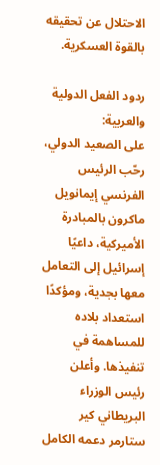الاحتلال عن تحقيقه بالقوة العسكرية.

ردود الفعل الدولية والعربية:
على الصعيد الدولي، رحّب الرئيس الفرنسي إيمانويل ماكرون بالمبادرة الأميركية، داعيًا إسرائيل إلى التعامل معها بجدية، ومؤكدًا استعداد بلاده للمساهمة في تنفيذها. وأعلن رئيس الوزراء البريطاني كير ستارمر دعمه الكامل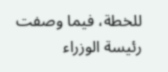للخطة، فيما وصفت رئيسة الوزراء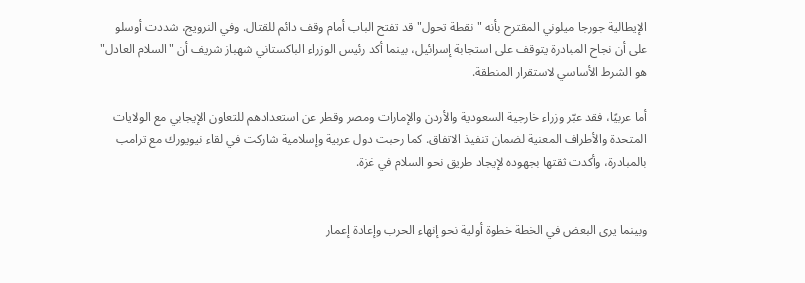الإيطالية جورجا ميلوني المقترح بأنه "نقطة تحول" قد تفتح الباب أمام وقف دائم للقتال. وفي النرويج، شددت أوسلو على أن نجاح المبادرة يتوقف على استجابة إسرائيل، بينما أكد رئيس الوزراء الباكستاني شهباز شريف أن "السلام العادل" هو الشرط الأساسي لاستقرار المنطقة.

أما عربيًا، فقد عبّر وزراء خارجية السعودية والأردن والإمارات ومصر وقطر عن استعدادهم للتعاون الإيجابي مع الولايات المتحدة والأطراف المعنية لضمان تنفيذ الاتفاق. كما رحبت دول عربية وإسلامية شاركت في لقاء نيويورك مع ترامب بالمبادرة، وأكدت ثقتها بجهوده لإيجاد طريق نحو السلام في غزة.


وبينما يرى البعض في الخطة خطوة أولية نحو إنهاء الحرب وإعادة إعمار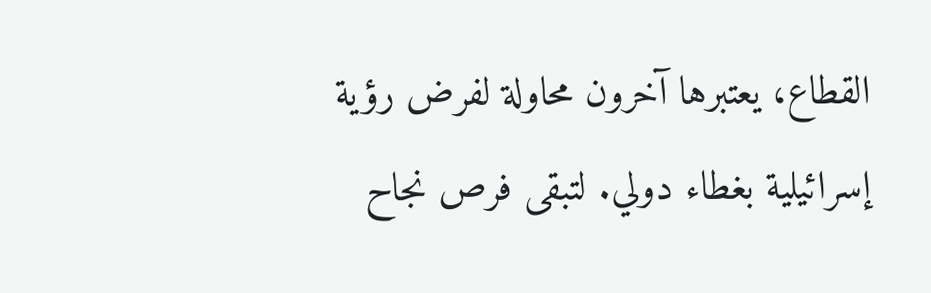القطاع، يعتبرها آخرون محاولة لفرض رؤية إسرائيلية بغطاء دولي. لتبقى فرص نجاح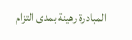المبادرة رهينة بمدى التزام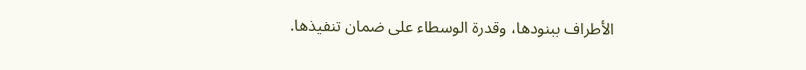الأطراف ببنودها، وقدرة الوسطاء على ضمان تنفيذها.